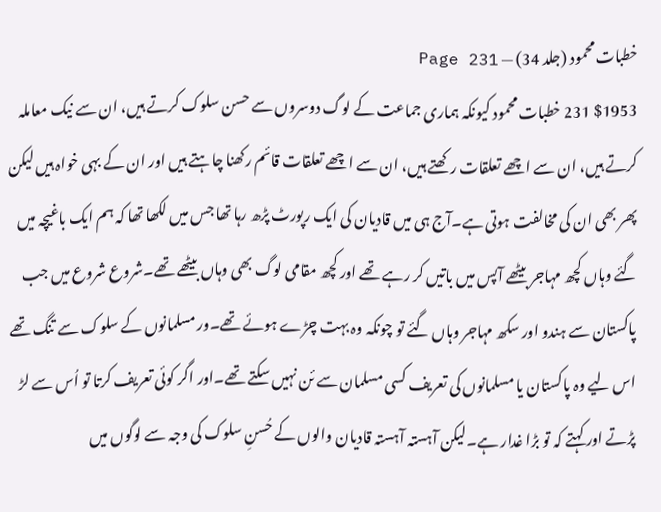خطبات محمود (جلد 34) — Page 231
$1953 231 خطبات محمود کیونکہ ہماری جماعت کے لوگ دوسروں سے حسن سلوک کرتے ہیں، ان سے نیک معاملہ کرتے ہیں، ان سے اچھے تعلقات رکھتے ہیں، ان سے اچھے تعلقات قائم رکھنا چاہتے ہیں اور ان کے بہی خواہ ہیں لیکن پھر بھی ان کی مخالفت ہوتی ہے۔آج ہی میں قادیان کی ایک رپورٹ پڑھ رہا تھا جس میں لکھا تھا کہ ہم ایک باغیچہ میں گئے وہاں کچھ مہاجر بیٹھے آپس میں باتیں کر رہے تھے اور کچھ مقامی لوگ بھی وہاں بیٹھے تھے۔شروع شروع میں جب پاکستان سے ہندو اور سکھ مہاجر وہاں گئے تو چونکہ وہ بہت چڑے ہوئے تھے۔ور مسلمانوں کے سلوک سے تنگ تھے اس لیے وہ پاکستان یا مسلمانوں کی تعریف کسی مسلمان سے ئن نہیں سکتے تھے۔اور اگر کوئی تعریف کرتا تو اُس سے لڑ پڑتے اور کہتے کہ تو بڑا غدار ہے۔لیکن آہستہ آہستہ قادیان والوں کے حُسنِ سلوک کی وجہ سے لوگوں میں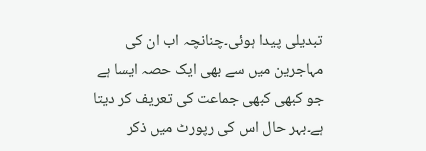تبدیلی پیدا ہوئی۔چنانچہ اب ان کی مہاجرین میں سے بھی ایک حصہ ایسا ہے جو کبھی کبھی جماعت کی تعریف کر دیتا ہے۔بہر حال اس کی رپورٹ میں ذکر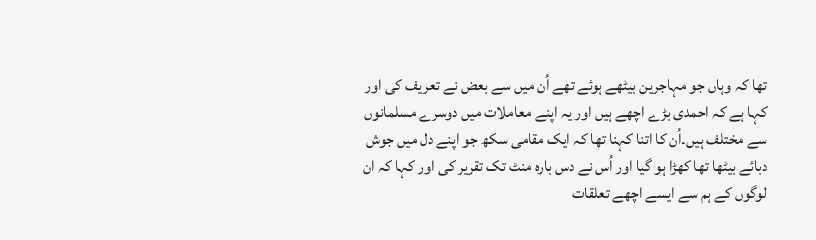تھا کہ وہاں جو مہاجرین بیٹھے ہوئے تھے اُن میں سے بعض نے تعریف کی اور کہا ہے کہ احمدی بڑے اچھے ہیں اور یہ اپنے معاملات میں دوسرے مسلمانوں سے مختلف ہیں۔اُن کا اتنا کہنا تھا کہ ایک مقامی سکھ جو اپنے دل میں جوش دبائے بیٹھا تھا کھڑا ہو گیا اور اُس نے دس بارہ منٹ تک تقریر کی اور کہا کہ ان لوگوں کے ہم سے ایسے اچھے تعلقات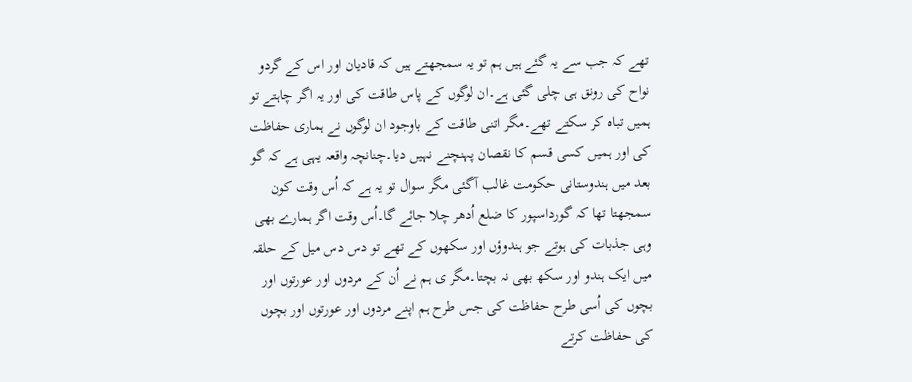تھے کہ جب سے یہ گئے ہیں ہم تو یہ سمجھتے ہیں کہ قادیان اور اس کے گردو نواح کی رونق ہی چلی گئی ہے۔ان لوگوں کے پاس طاقت کی اور یہ اگر چاہتے تو ہمیں تباہ کر سکتے تھے۔مگر اتنی طاقت کے باوجود ان لوگوں نے ہماری حفاظت کی اور ہمیں کسی قسم کا نقصان پہنچنے نہیں دیا۔چنانچہ واقعہ یہی ہے کہ گو بعد میں ہندوستانی حکومت غالب آگئی مگر سوال تو یہ ہے کہ اُس وقت کون سمجھتا تھا کہ گورداسپور کا ضلع اُدھر چلا جائے گا۔اُس وقت اگر ہمارے بھی وہی جذبات کی ہوتے جو ہندوؤں اور سکھوں کے تھے تو دس دس میل کے حلقہ میں ایک ہندو اور سکھ بھی نہ بچتا۔مگر ی ہم نے اُن کے مردوں اور عورتوں اور بچوں کی اُسی طرح حفاظت کی جس طرح ہم اپنے مردوں اور عورتوں اور بچوں کی حفاظت کرتے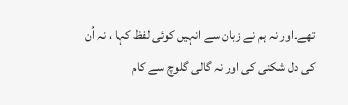تھے۔اور نہ ہم نے زبان سے انہیں کوئی لفظ کہا ، نہ اُن کی دل شکنی کی اور نہ گالی گلوچ سے کام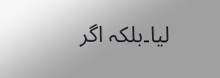لیا۔بلکہ اگر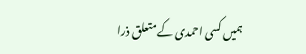ہمیں کسی احمدی کے متعلق ذرا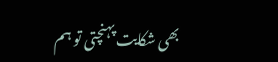بھی شکایت پہنچتی تو ہم